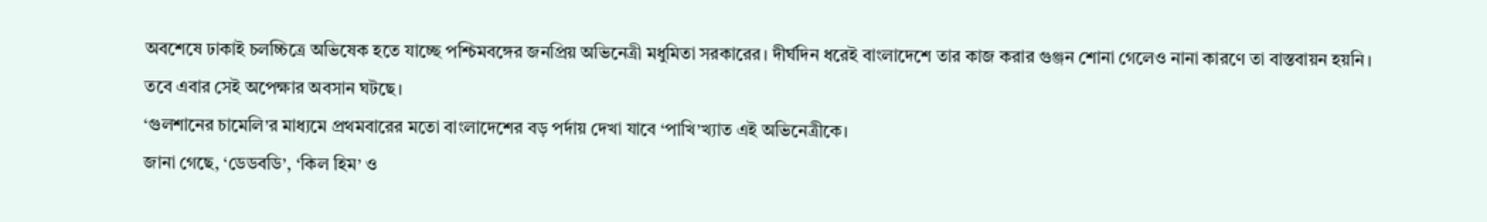অবশেষে ঢাকাই চলচ্চিত্রে অভিষেক হতে যাচ্ছে পশ্চিমবঙ্গের জনপ্রিয় অভিনেত্রী মধুমিতা সরকারের। দীর্ঘদিন ধরেই বাংলাদেশে তার কাজ করার গুঞ্জন শোনা গেলেও নানা কারণে তা বাস্তবায়ন হয়নি।
তবে এবার সেই অপেক্ষার অবসান ঘটছে।
‘গুলশানের চামেলি’র মাধ্যমে প্রথমবারের মতো বাংলাদেশের বড় পর্দায় দেখা যাবে ‘পাখি’খ্যাত এই অভিনেত্রীকে।
জানা গেছে, ‘ডেডবডি’, ‘কিল হিম’ ও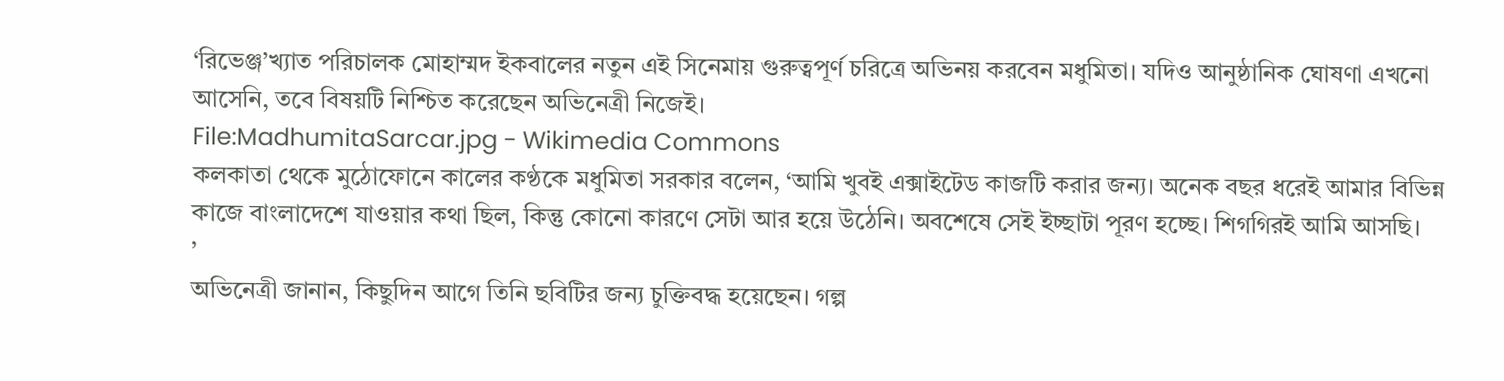‘রিভেঞ্জ’খ্যাত পরিচালক মোহাম্মদ ইকবালের নতুন এই সিনেমায় গুরুত্বপূর্ণ চরিত্রে অভিনয় করবেন মধুমিতা। যদিও আনুষ্ঠানিক ঘোষণা এখনো আসেনি, তবে বিষয়টি নিশ্চিত করেছেন অভিনেত্রী নিজেই।
File:MadhumitaSarcar.jpg - Wikimedia Commons
কলকাতা থেকে মুঠোফোনে কালের কণ্ঠকে মধুমিতা সরকার বলেন, ‘আমি খুবই এক্সাইটেড কাজটি করার জন্য। অনেক বছর ধরেই আমার বিভিন্ন কাজে বাংলাদেশে যাওয়ার কথা ছিল, কিন্তু কোনো কারণে সেটা আর হয়ে উঠেনি। অবশেষে সেই ইচ্ছাটা পূরণ হচ্ছে। শিগগিরই আমি আসছি।
’
অভিনেত্রী জানান, কিছুদিন আগে তিনি ছবিটির জন্য চুক্তিবদ্ধ হয়েছেন। গল্প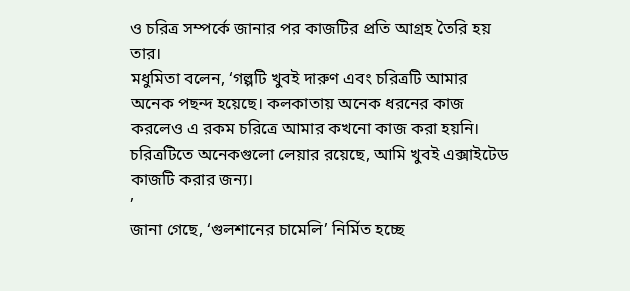ও চরিত্র সম্পর্কে জানার পর কাজটির প্রতি আগ্রহ তৈরি হয় তার।
মধুমিতা বলেন, ‘গল্পটি খুবই দারুণ এবং চরিত্রটি আমার অনেক পছন্দ হয়েছে। কলকাতায় অনেক ধরনের কাজ করলেও এ রকম চরিত্রে আমার কখনো কাজ করা হয়নি। চরিত্রটিতে অনেকগুলো লেয়ার রয়েছে, আমি খুবই এক্সাইটেড কাজটি করার জন্য।
’
জানা গেছে, ‘গুলশানের চামেলি’ নির্মিত হচ্ছে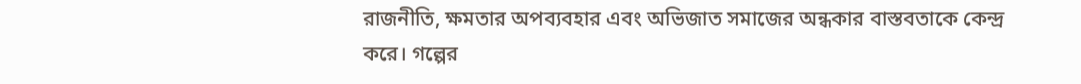রাজনীতি, ক্ষমতার অপব্যবহার এবং অভিজাত সমাজের অন্ধকার বাস্তবতাকে কেন্দ্র করে। গল্পের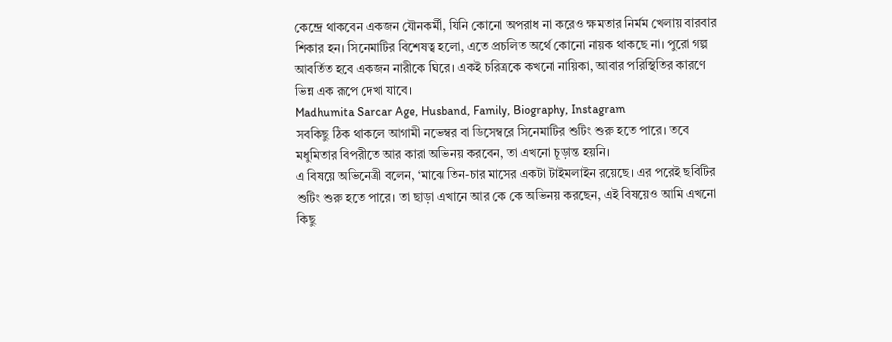কেন্দ্রে থাকবেন একজন যৌনকর্মী, যিনি কোনো অপরাধ না করেও ক্ষমতার নির্মম খেলায় বারবার শিকার হন। সিনেমাটির বিশেষত্ব হলো, এতে প্রচলিত অর্থে কোনো নায়ক থাকছে না। পুরো গল্প আবর্তিত হবে একজন নারীকে ঘিরে। একই চরিত্রকে কখনো নায়িকা, আবার পরিস্থিতির কারণে ভিন্ন এক রূপে দেখা যাবে।
Madhumita Sarcar Age, Husband, Family, Biography, Instagram
সবকিছু ঠিক থাকলে আগামী নভেম্বর বা ডিসেম্বরে সিনেমাটির শুটিং শুরু হতে পারে। তবে মধুমিতার বিপরীতে আর কারা অভিনয় করবেন, তা এখনো চূড়ান্ত হয়নি।
এ বিষয়ে অভিনেত্রী বলেন, ‘মাঝে তিন-চার মাসের একটা টাইমলাইন রয়েছে। এর পরেই ছবিটির শুটিং শুরু হতে পারে। তা ছাড়া এখানে আর কে কে অভিনয় করছেন, এই বিষয়েও আমি এখনো কিছু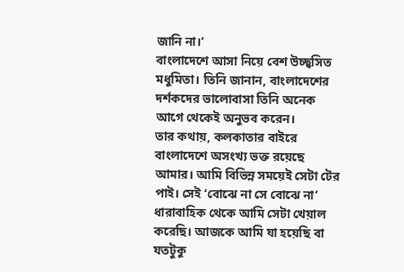জানি না।’
বাংলাদেশে আসা নিয়ে বেশ উচ্ছ্বসিত মধুমিতা। তিনি জানান, বাংলাদেশের দর্শকদের ভালোবাসা তিনি অনেক আগে থেকেই অনুভব করেন।
তার কথায়, কলকাতার বাইরে বাংলাদেশে অসংখ্য ভক্ত রয়েছে আমার। আমি বিভিন্ন সময়েই সেটা টের পাই। সেই ‘বোঝে না সে বোঝে না’ ধারাবাহিক থেকে আমি সেটা খেয়াল করেছি। আজকে আমি যা হয়েছি বা যতটুকু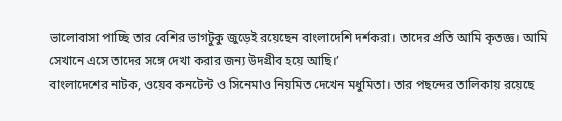ভালোবাসা পাচ্ছি তার বেশির ভাগটুকু জুড়েই রয়েছেন বাংলাদেশি দর্শকরা। তাদের প্রতি আমি কৃতজ্ঞ। আমি সেখানে এসে তাদের সঙ্গে দেখা করার জন্য উদগ্রীব হয়ে আছি।’
বাংলাদেশের নাটক, ওয়েব কনটেন্ট ও সিনেমাও নিয়মিত দেখেন মধুমিতা। তার পছন্দের তালিকায় রয়েছে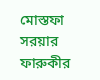মোস্তফা সরয়ার ফারুকীর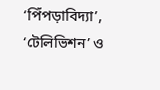‘পিঁপড়াবিদ্যা’, ‘টেলিভিশন’ ও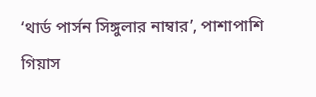‘থার্ড পার্সন সিঙ্গুলার নাম্বার’, পাশাপাশি গিয়াস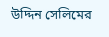উদ্দিন সেলিমের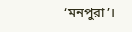‘মনপুরা’।